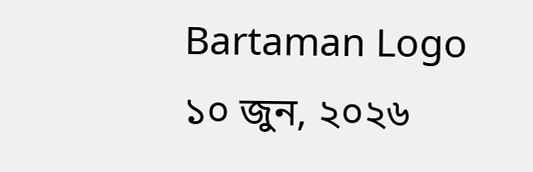Bartaman Logo
১০ জুন, ২০২৬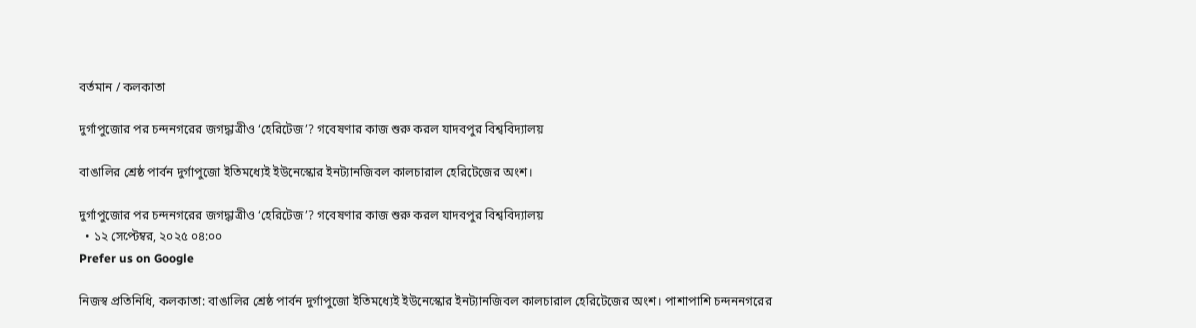বর্তমান / কলকাতা

দুর্গাপুজোর পর চন্দনগরের জগদ্ধাত্রীও ‘হেরিটেজ’? গবেষণার কাজ শুরু করল যাদবপুর বিশ্ববিদ্যালয়

বাঙালির শ্রেষ্ঠ পার্বন দুর্গাপুজো ইতিমধ্যেই ইউনেস্কোর ইনট্যানজিবল কালচারাল হেরিটেজের অংশ।

দুর্গাপুজোর পর চন্দনগরের জগদ্ধাত্রীও ‘হেরিটেজ’? গবেষণার কাজ শুরু করল যাদবপুর বিশ্ববিদ্যালয়
  • ১২ সেপ্টেম্বর, ২০২৫ ০৪:০০
Prefer us on Google

নিজস্ব প্রতিনিধি, কলকাতা: বাঙালির শ্রেষ্ঠ পার্বন দুর্গাপুজো ইতিমধ্যেই ইউনেস্কোর ইনট্যানজিবল কালচারাল হেরিটেজের অংশ। পাশাপাশি চন্দননগরের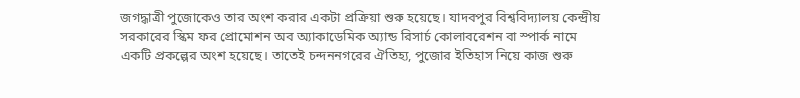জগদ্ধাত্রী পুজোকেও তার অংশ করার একটা প্রক্রিয়া শুরু হয়েছে। যাদবপুর বিশ্ববিদ্যালয় কেন্দ্রীয় সরকারের স্কিম ফর প্রোমোশন অব অ্যাকাডেমিক অ্যান্ড রিসার্চ কোলাবরেশন বা স্পার্ক নামে একটি প্রকল্পের অংশ হয়েছে। তাতেই চন্দননগরের ঐতিহ্য, পুজোর ইতিহাস নিয়ে কাজ শুরু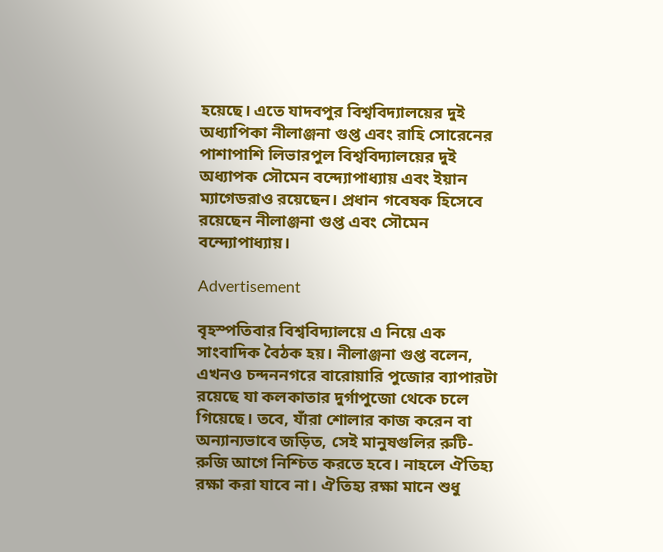হয়েছে। এতে যাদবপুর বিশ্ববিদ্যালয়ের দুই অধ্যাপিকা নীলাঞ্জনা গুপ্ত এবং রাহি সোরেনের পাশাপাশি লিভারপুল বিশ্ববিদ্যালয়ের দুই অধ্যাপক সৌমেন বন্দ্যোপাধ্যায় এবং ইয়ান ম্যাগেডরাও রয়েছেন। প্রধান গবেষক হিসেবে রয়েছেন নীলাঞ্জনা গুপ্ত এবং সৌমেন বন্দ্যোপাধ্যায়।

Advertisement

বৃহস্পতিবার বিশ্ববিদ্যালয়ে এ নিয়ে এক সাংবাদিক বৈঠক হয়। নীলাঞ্জনা গুপ্ত বলেন, এখনও চন্দননগরে বারোয়ারি পুজোর ব্যাপারটা রয়েছে যা কলকাতার দুর্গাপুজো থেকে চলে গিয়েছে। তবে, যাঁরা শোলার কাজ করেন বা অন্যান্যভাবে জড়িত, সেই মানুষগুলির রুটি-রুজি আগে নিশ্চিত করতে হবে। নাহলে ঐতিহ্য রক্ষা করা যাবে না। ঐতিহ্য রক্ষা মানে শুধু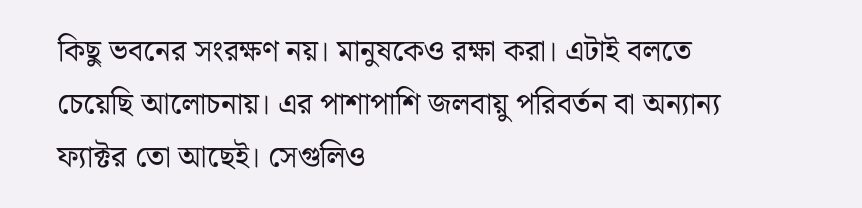কিছু ভবনের সংরক্ষণ নয়। মানুষকেও রক্ষা করা। এটাই বলতে চেয়েছি আলোচনায়। এর পাশাপাশি জলবায়ু পরিবর্তন বা অন্যান্য ফ্যাক্টর তো আছেই। সেগুলিও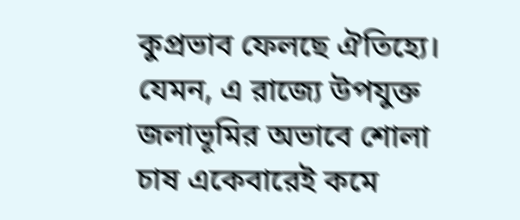কুপ্রভাব ফেলছে ঐতিহ্যে। যেমন, এ রাজ্যে উপযুক্ত জলাভূমির অভাবে শোলা চাষ একেবারেই কমে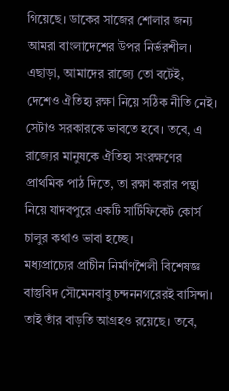গিয়েছে। ডাকের সাজের শোলার জন্য আমরা বাংলাদেশের উপর নির্ভরশীল। এছাড়া, আমাদের রাজ্যে তো বটেই, দেশেও ঐতিহ্য রক্ষা নিয়ে সঠিক নীতি নেই। সেটাও সরকারকে ভাবতে হবে। তবে, এ রাজ্যের মানুষকে ঐতিহ্য সংরক্ষণের প্রাথমিক পাঠ দিতে, তা রক্ষা করার পন্থা নিয়ে যাদবপুরে একটি সার্টিফিকেট কোর্স চালুর কথাও ভাবা হচ্ছে।
মধ্যপ্রাচ্যের প্রাচীন নির্মাণশৈলী বিশেষজ্ঞ বাস্তুবিদ সৌমেনবাবু চন্দননগরেরই বাসিন্দা। তাই তাঁর বাড়তি আগ্রহও রয়েছে। তবে,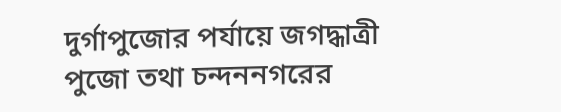দুর্গাপুজোর পর্যায়ে জগদ্ধাত্রী পুজো তথা চন্দননগরের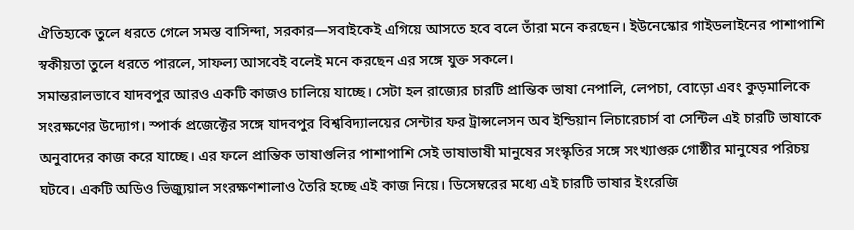ঐতিহ্যকে তুলে ধরতে গেলে সমস্ত বাসিন্দা, সরকার—সবাইকেই এগিয়ে আসতে হবে বলে তাঁরা মনে করছেন। ইউনেস্কোর গাইডলাইনের পাশাপাশি স্বকীয়তা তুলে ধরতে পারলে, সাফল্য আসবেই বলেই মনে করছেন এর সঙ্গে যুক্ত সকলে।
সমান্তরালভাবে যাদবপুর আরও একটি কাজও চালিয়ে যাচ্ছে। সেটা হল রাজ্যের চারটি প্রান্তিক ভাষা নেপালি, লেপচা, বোড়ো এবং কুড়মালিকে সংরক্ষণের উদ্যোগ। স্পার্ক প্রজেক্টের সঙ্গে যাদবপুর বিশ্ববিদ্যালয়ের সেন্টার ফর ট্রান্সলেসন অব ইন্ডিয়ান লিচারেচার্স বা সেন্টিল এই চারটি ভাষাকে অনুবাদের কাজ করে যাচ্ছে। এর ফলে প্রান্তিক ভাষাগুলির পাশাপাশি সেই ভাষাভাষী মানুষের সংস্কৃতির সঙ্গে সংখ্যাগুরু গোষ্ঠীর মানুষের পরিচয় ঘটবে। একটি অডিও ভিজ্যুয়াল সংরক্ষণশালাও তৈরি হচ্ছে এই কাজ নিয়ে। ডিসেম্বরের মধ্যে এই চারটি ভাষার ইংরেজি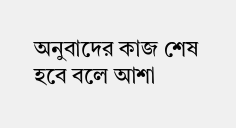অনুবাদের কাজ শেষ হবে বলে আশা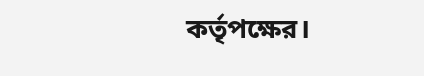কর্তৃপক্ষের।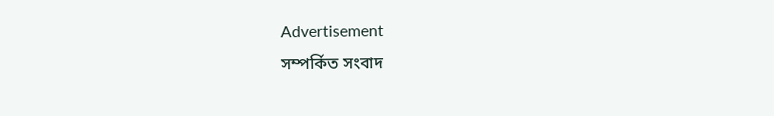Advertisement
সম্পর্কিত সংবাদ